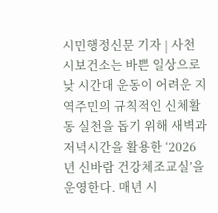시민행정신문 기자 | 사천시보건소는 바쁜 일상으로 낮 시간대 운동이 어려운 지역주민의 규칙적인 신체활동 실천을 돕기 위해 새벽과 저녁시간을 활용한 ‘2026년 신바람 건강체조교실’을 운영한다. 매년 시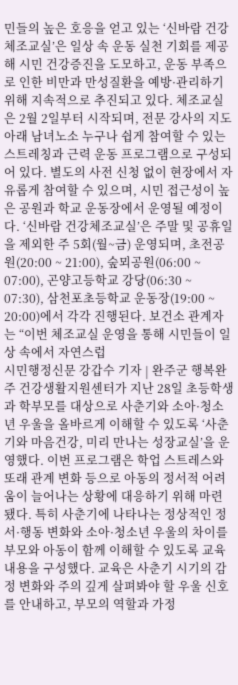민들의 높은 호응을 얻고 있는 ‘신바람 건강체조교실’은 일상 속 운동 실천 기회를 제공해 시민 건강증진을 도모하고, 운동 부족으로 인한 비만과 만성질환을 예방·관리하기 위해 지속적으로 추진되고 있다. 체조교실은 2월 2일부터 시작되며, 전문 강사의 지도 아래 남녀노소 누구나 쉽게 참여할 수 있는 스트레칭과 근력 운동 프로그램으로 구성되어 있다. 별도의 사전 신청 없이 현장에서 자유롭게 참여할 수 있으며, 시민 접근성이 높은 공원과 학교 운동장에서 운영될 예정이다. ‘신바람 건강체조교실’은 주말 및 공휴일을 제외한 주 5회(월~금) 운영되며, 초전공원(20:00 ~ 21:00), 숲뫼공원(06:00 ~ 07:00), 곤양고등학교 강당(06:30 ~ 07:30), 삼천포초등학교 운동장(19:00 ~ 20:00)에서 각각 진행된다. 보건소 관계자는 “이번 체조교실 운영을 통해 시민들이 일상 속에서 자연스럽
시민행정신문 강갑수 기자 | 완주군 행복완주 건강생활지원센터가 지난 28일 초등학생과 학부모를 대상으로 사춘기와 소아·청소년 우울을 올바르게 이해할 수 있도록 ‘사춘기와 마음건강, 미리 만나는 성장교실’을 운영했다. 이번 프로그램은 학업 스트레스와 또래 관계 변화 등으로 아동의 정서적 어려움이 늘어나는 상황에 대응하기 위해 마련됐다. 특히 사춘기에 나타나는 정상적인 정서·행동 변화와 소아·청소년 우울의 차이를 부모와 아동이 함께 이해할 수 있도록 교육 내용을 구성했다. 교육은 사춘기 시기의 감정 변화와 주의 깊게 살펴봐야 할 우울 신호를 안내하고, 부모의 역할과 가정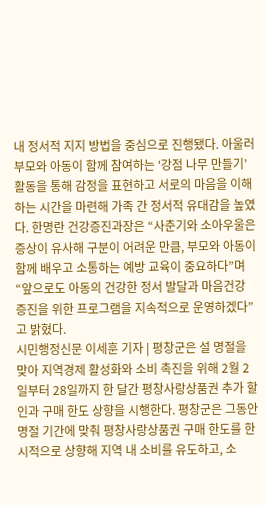내 정서적 지지 방법을 중심으로 진행됐다. 아울러 부모와 아동이 함께 참여하는 ‘강점 나무 만들기’ 활동을 통해 감정을 표현하고 서로의 마음을 이해하는 시간을 마련해 가족 간 정서적 유대감을 높였다. 한명란 건강증진과장은 “사춘기와 소아우울은 증상이 유사해 구분이 어려운 만큼, 부모와 아동이 함께 배우고 소통하는 예방 교육이 중요하다”며 “앞으로도 아동의 건강한 정서 발달과 마음건강 증진을 위한 프로그램을 지속적으로 운영하겠다”고 밝혔다.
시민행정신문 이세훈 기자 | 평창군은 설 명절을 맞아 지역경제 활성화와 소비 촉진을 위해 2월 2일부터 28일까지 한 달간 평창사랑상품권 추가 할인과 구매 한도 상향을 시행한다. 평창군은 그동안 명절 기간에 맞춰 평창사랑상품권 구매 한도를 한시적으로 상향해 지역 내 소비를 유도하고, 소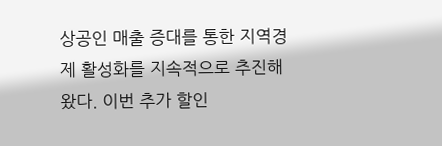상공인 매출 증대를 통한 지역경제 활성화를 지속적으로 추진해 왔다. 이번 추가 할인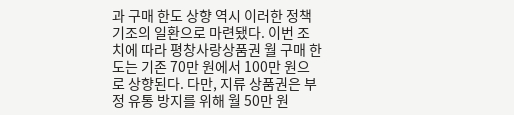과 구매 한도 상향 역시 이러한 정책 기조의 일환으로 마련됐다. 이번 조치에 따라 평창사랑상품권 월 구매 한도는 기존 70만 원에서 100만 원으로 상향된다. 다만, 지류 상품권은 부정 유통 방지를 위해 월 50만 원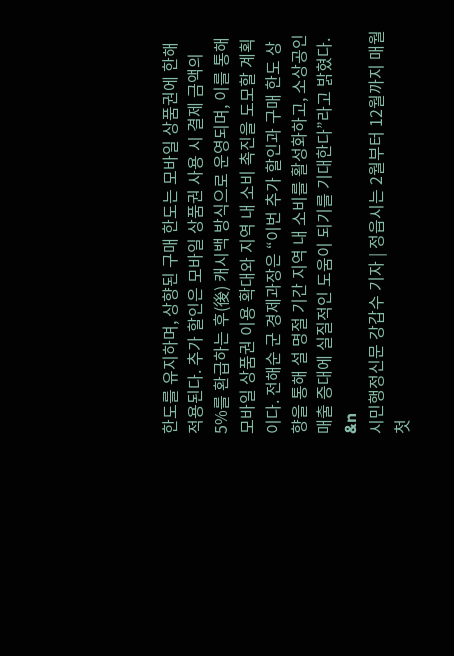한도를 유지하며, 상향된 구매 한도는 모바일 상품권에 한해 적용된다. 추가 할인은 모바일 상품권 사용 시 결제 금액의 5%를 환급하는 후(後) 캐시백 방식으로 운영되며, 이를 통해 모바일 상품권 이용 확대와 지역 내 소비 촉진을 도모할 계획이다. 전해순 군 경제과장은 “이번 추가 할인과 구매 한도 상향을 통해 설 명절 기간 지역 내 소비를 활성화하고, 소상공인 매출 증대에 실질적인 도움이 되기를 기대한다”라고 밝혔다. &n
시민행정신문 강갑수 기자 | 정읍시는 2월부터 12월까지 매월 첫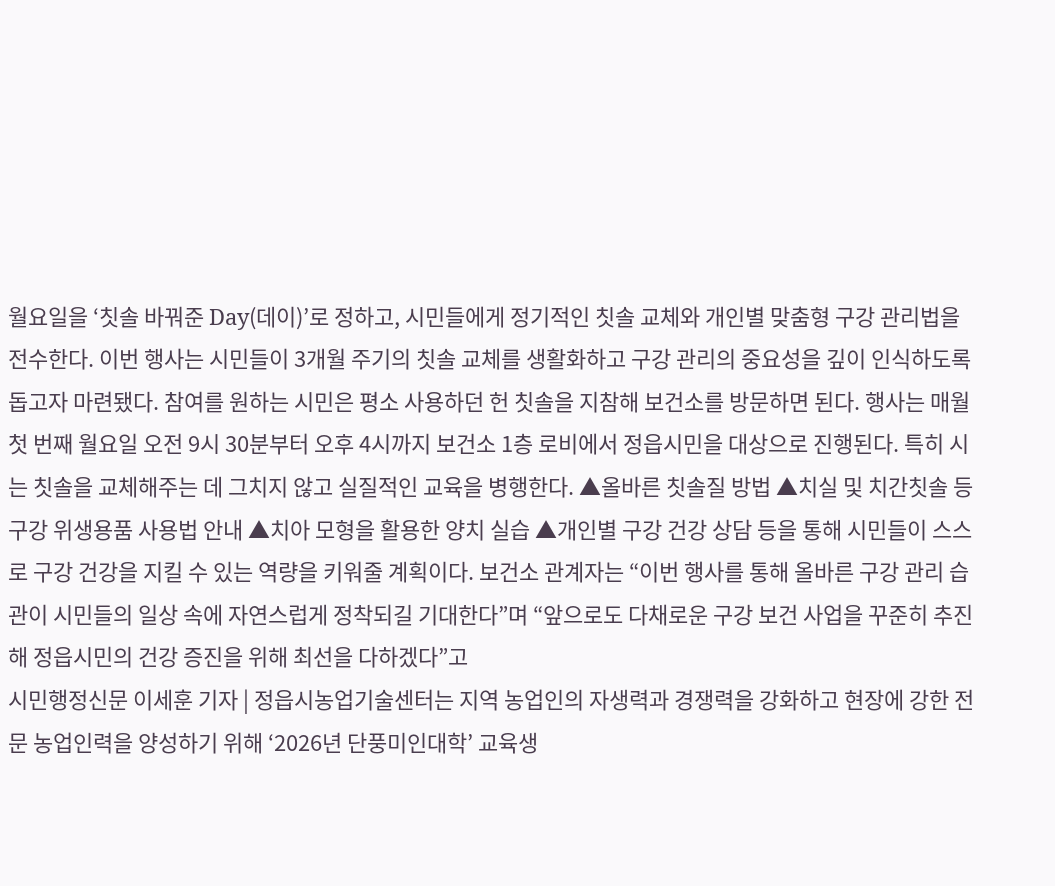월요일을 ‘칫솔 바꿔준 Day(데이)’로 정하고, 시민들에게 정기적인 칫솔 교체와 개인별 맞춤형 구강 관리법을 전수한다. 이번 행사는 시민들이 3개월 주기의 칫솔 교체를 생활화하고 구강 관리의 중요성을 깊이 인식하도록 돕고자 마련됐다. 참여를 원하는 시민은 평소 사용하던 헌 칫솔을 지참해 보건소를 방문하면 된다. 행사는 매월 첫 번째 월요일 오전 9시 30분부터 오후 4시까지 보건소 1층 로비에서 정읍시민을 대상으로 진행된다. 특히 시는 칫솔을 교체해주는 데 그치지 않고 실질적인 교육을 병행한다. ▲올바른 칫솔질 방법 ▲치실 및 치간칫솔 등 구강 위생용품 사용법 안내 ▲치아 모형을 활용한 양치 실습 ▲개인별 구강 건강 상담 등을 통해 시민들이 스스로 구강 건강을 지킬 수 있는 역량을 키워줄 계획이다. 보건소 관계자는 “이번 행사를 통해 올바른 구강 관리 습관이 시민들의 일상 속에 자연스럽게 정착되길 기대한다”며 “앞으로도 다채로운 구강 보건 사업을 꾸준히 추진해 정읍시민의 건강 증진을 위해 최선을 다하겠다”고
시민행정신문 이세훈 기자 | 정읍시농업기술센터는 지역 농업인의 자생력과 경쟁력을 강화하고 현장에 강한 전문 농업인력을 양성하기 위해 ‘2026년 단풍미인대학’ 교육생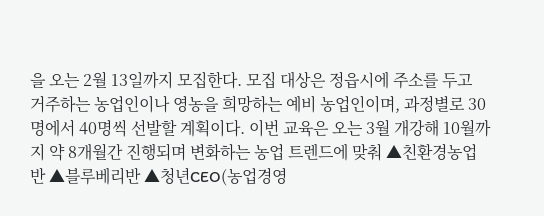을 오는 2월 13일까지 모집한다. 모집 대상은 정읍시에 주소를 두고 거주하는 농업인이나 영농을 희망하는 예비 농업인이며, 과정별로 30명에서 40명씩 선발할 계획이다. 이번 교육은 오는 3월 개강해 10월까지 약 8개월간 진행되며 변화하는 농업 트렌드에 맞춰 ▲친환경농업반 ▲블루베리반 ▲청년CEO(농업경영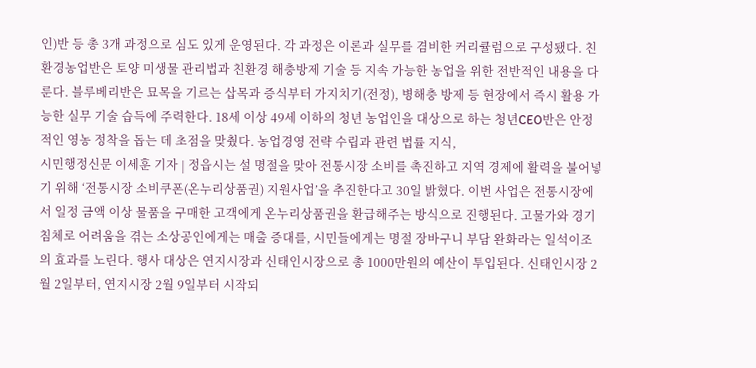인)반 등 총 3개 과정으로 심도 있게 운영된다. 각 과정은 이론과 실무를 겸비한 커리큘럼으로 구성됐다. 친환경농업반은 토양 미생물 관리법과 친환경 해충방제 기술 등 지속 가능한 농업을 위한 전반적인 내용을 다룬다. 블루베리반은 묘목을 기르는 삽목과 증식부터 가지치기(전정), 병해충 방제 등 현장에서 즉시 활용 가능한 실무 기술 습득에 주력한다. 18세 이상 49세 이하의 청년 농업인을 대상으로 하는 청년CEO반은 안정적인 영농 정착을 돕는 데 초점을 맞췄다. 농업경영 전략 수립과 관련 법률 지식,
시민행정신문 이세훈 기자 | 정읍시는 설 명절을 맞아 전통시장 소비를 촉진하고 지역 경제에 활력을 불어넣기 위해 ‘전통시장 소비쿠폰(온누리상품권) 지원사업’을 추진한다고 30일 밝혔다. 이번 사업은 전통시장에서 일정 금액 이상 물품을 구매한 고객에게 온누리상품권을 환급해주는 방식으로 진행된다. 고물가와 경기 침체로 어려움을 겪는 소상공인에게는 매출 증대를, 시민들에게는 명절 장바구니 부담 완화라는 일석이조의 효과를 노린다. 행사 대상은 연지시장과 신태인시장으로 총 1000만원의 예산이 투입된다. 신태인시장 2월 2일부터, 연지시장 2월 9일부터 시작되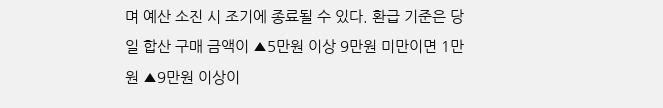며 예산 소진 시 조기에 종료될 수 있다. 환급 기준은 당일 합산 구매 금액이 ▲5만원 이상 9만원 미만이면 1만원 ▲9만원 이상이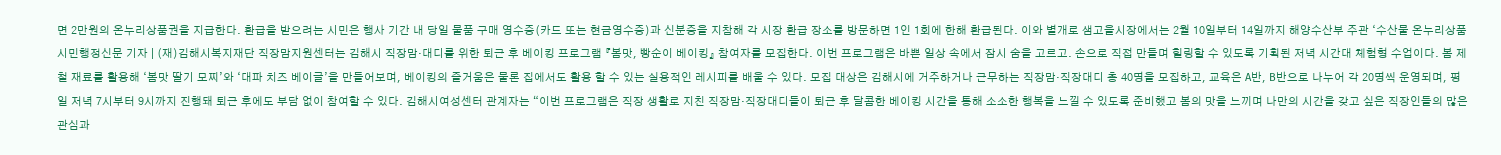면 2만원의 온누리상품권을 지급한다. 환급을 받으려는 시민은 행사 기간 내 당일 물품 구매 영수증(카드 또는 현금영수증)과 신분증을 지참해 각 시장 환급 장소를 방문하면 1인 1회에 한해 환급된다. 이와 별개로 샘고을시장에서는 2월 10일부터 14일까지 해양수산부 주관 ‘수산물 온누리상품
시민행정신문 기자 | (재)김해시복지재단 직장맘지원센터는 김해시 직장맘·대디를 위한 퇴근 후 베이킹 프로그램 『봄맛, 빵순이 베이킹』 참여자를 모집한다. 이번 프로그램은 바쁜 일상 속에서 잠시 숨을 고르고. 손으로 직접 만들며 힐링할 수 있도록 기획된 저녁 시간대 체험형 수업이다. 봄 제철 재료를 활용해 ‘봄맛 딸기 모찌’와 ‘대파 치즈 베이글’을 만들어보며, 베이킹의 즐거움은 물론 집에서도 활용 할 수 있는 실용적인 레시피를 배울 수 있다. 모집 대상은 김해시에 거주하거나 근무하는 직장맘·직장대디 총 40명을 모집하고, 교육은 A반, B반으로 나누어 각 20명씩 운영되며, 평일 저녁 7시부터 9시까지 진행돼 퇴근 후에도 부담 없이 참여할 수 있다. 김해시여성센터 관계자는 “이번 프로그램은 직장 생활로 지친 직장맘·직장대디들이 퇴근 후 달콤한 베이킹 시간을 통해 소소한 행복을 느낄 수 있도록 준비했고 봄의 맛을 느끼며 나만의 시간을 갖고 싶은 직장인들의 많은 관심과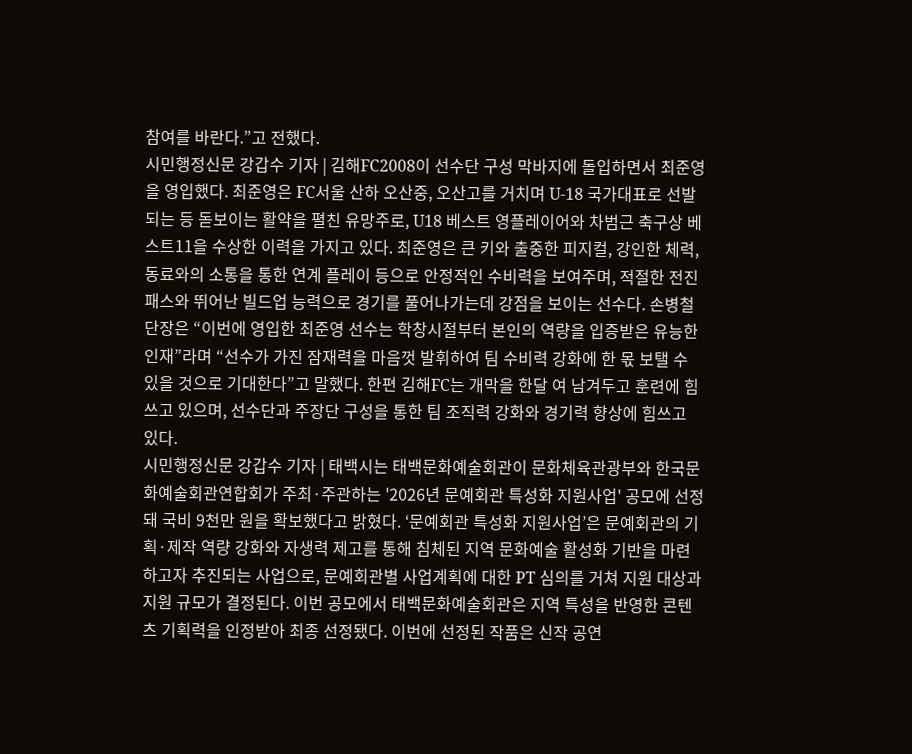참여를 바란다.”고 전했다.
시민행정신문 강갑수 기자 | 김해FC2008이 선수단 구성 막바지에 돌입하면서 최준영을 영입했다. 최준영은 FC서울 산하 오산중, 오산고를 거치며 U-18 국가대표로 선발 되는 등 돋보이는 활약을 펼친 유망주로, U18 베스트 영플레이어와 차범근 축구상 베스트11을 수상한 이력을 가지고 있다. 최준영은 큰 키와 출중한 피지컬, 강인한 체력, 동료와의 소통을 통한 연계 플레이 등으로 안정적인 수비력을 보여주며, 적절한 전진패스와 뛰어난 빌드업 능력으로 경기를 풀어나가는데 강점을 보이는 선수다. 손병철 단장은 “이번에 영입한 최준영 선수는 학창시절부터 본인의 역량을 입증받은 유능한 인재”라며 “선수가 가진 잠재력을 마음껏 발휘하여 팀 수비력 강화에 한 몫 보탤 수 있을 것으로 기대한다”고 말했다. 한편 김해FC는 개막을 한달 여 남겨두고 훈련에 힘쓰고 있으며, 선수단과 주장단 구성을 통한 팀 조직력 강화와 경기력 향상에 힘쓰고 있다.
시민행정신문 강갑수 기자 | 태백시는 태백문화예술회관이 문화체육관광부와 한국문화예술회관연합회가 주최·주관하는 '2026년 문예회관 특성화 지원사업' 공모에 선정돼 국비 9천만 원을 확보했다고 밝혔다. ‘문예회관 특성화 지원사업’은 문예회관의 기획·제작 역량 강화와 자생력 제고를 통해 침체된 지역 문화예술 활성화 기반을 마련하고자 추진되는 사업으로, 문예회관별 사업계획에 대한 PT 심의를 거쳐 지원 대상과 지원 규모가 결정된다. 이번 공모에서 태백문화예술회관은 지역 특성을 반영한 콘텐츠 기획력을 인정받아 최종 선정됐다. 이번에 선정된 작품은 신작 공연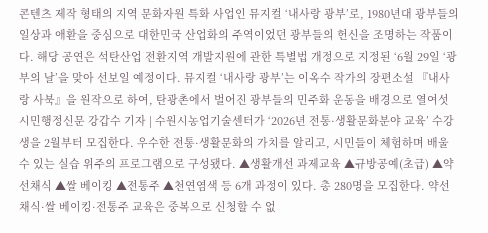콘텐츠 제작 형태의 지역 문화자원 특화 사업인 뮤지컬 ‘내사랑 광부’로, 1980년대 광부들의 일상과 애환을 중심으로 대한민국 산업화의 주역이었던 광부들의 헌신을 조명하는 작품이다. 해당 공연은 석탄산업 전환지역 개발지원에 관한 특별법 개정으로 지정된 ‘6월 29일 ‘광부의 날’을 맞아 선보일 예정이다. 뮤지컬 ‘내사랑 광부’는 이옥수 작가의 장편소설 『내사랑 사북』을 원작으로 하여, 탄광촌에서 벌어진 광부들의 민주화 운동을 배경으로 열여섯
시민행정신문 강갑수 기자 | 수원시농업기술센터가 ‘2026년 전통·생활문화분야 교육’ 수강생을 2월부터 모집한다. 우수한 전통·생활문화의 가치를 알리고, 시민들이 체험하며 배울 수 있는 실습 위주의 프로그램으로 구성됐다. ▲생활개선 과제교육 ▲규방공예(초급) ▲약선채식 ▲쌀 베이킹 ▲전통주 ▲천연염색 등 6개 과정이 있다. 총 280명을 모집한다. 약선채식·쌀 베이킹·전통주 교육은 중복으로 신청할 수 없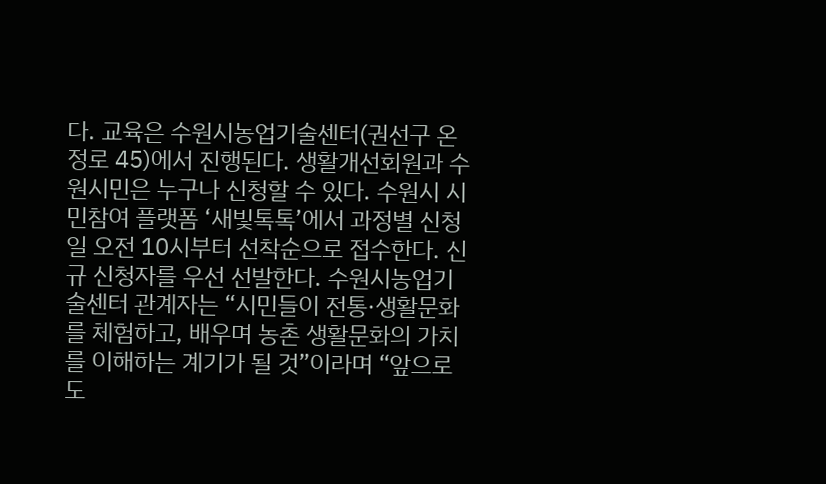다. 교육은 수원시농업기술센터(권선구 온정로 45)에서 진행된다. 생활개선회원과 수원시민은 누구나 신청할 수 있다. 수원시 시민참여 플랫폼 ‘새빛톡톡’에서 과정별 신청일 오전 10시부터 선착순으로 접수한다. 신규 신청자를 우선 선발한다. 수원시농업기술센터 관계자는 “시민들이 전통·생활문화를 체험하고, 배우며 농촌 생활문화의 가치를 이해하는 계기가 될 것”이라며 “앞으로도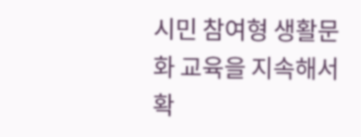시민 참여형 생활문화 교육을 지속해서 확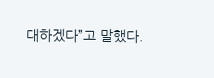대하겠다”고 말했다.